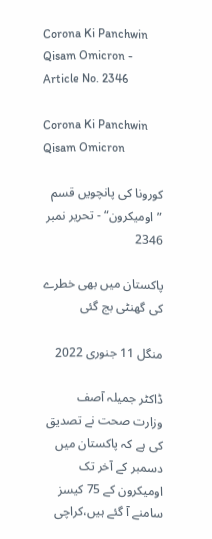Corona Ki Panchwin Qisam Omicron - Article No. 2346

Corona Ki Panchwin Qisam Omicron

کورونا کی پانچویں قسم ”اومیکرون“ - تحریر نمبر 2346

پاکستان میں بھی خطرے کی گھنٹی بج گئی

منگل 11 جنوری 2022

ڈاکٹر جمیلہ آصف
وزارت صحت نے تصدیق کی ہے کہ پاکستان میں دسمبر کے آخر تک اومیکرون کے 75 کیسز سامنے آ گئے ہیں،کراچی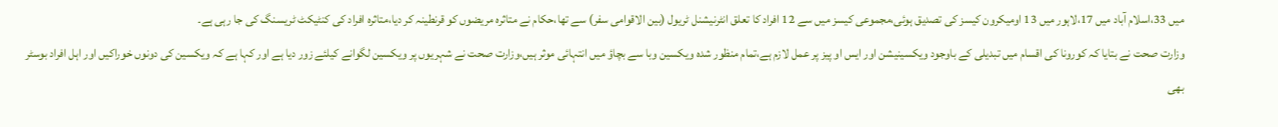میں 33،اسلام آباد میں 17،لاہور میں 13 اومیکرون کیسز کی تصدیق ہوئی،مجموعی کیسز میں سے 12 افراد کا تعلق انٹرنیشنل ٹریول (بین الاقوامی سفر) سے تھا،حکام نے متاثرہ مریضوں کو قرنطینہ کر دیا،متاثرہ افراد کی کنٹیکٹ ٹریسنگ کی جا رہی ہے۔
وزارت صحت نے بتایا کہ کورونا کی اقسام میں تبدیلی کے باوجود ویکسینیشن اور ایس او پیز پر عمل لازم ہے،تمام منظور شدہ ویکسین وبا سے بچاؤ میں انتہائی موثر ہیں،وزارت صحت نے شہریوں پر ویکسین لگوانے کیلئے زور دیا ہے اور کہا ہے کہ ویکسین کی دونوں خوراکیں اور اہل افراد بوسٹر بھی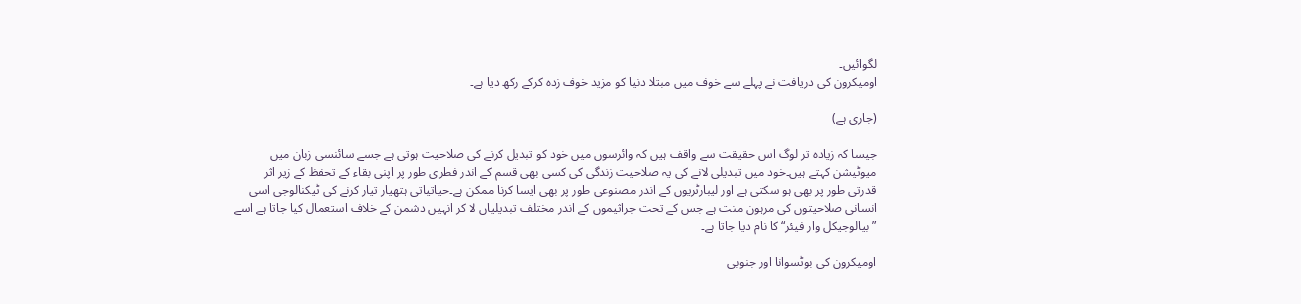لگوائیں۔
اومیکرون کی دریافت نے پہلے سے خوف میں مبتلا دنیا کو مزید خوف زدہ کرکے رکھ دیا ہے۔

(جاری ہے)

جیسا کہ زیادہ تر لوگ اس حقیقت سے واقف ہیں کہ وائرسوں میں خود کو تبدیل کرنے کی صلاحیت ہوتی ہے جسے سائنسی زبان میں میوٹیشن کہتے ہیں۔خود میں تبدیلی لانے کی یہ صلاحیت زندگی کی کسی بھی قسم کے اندر فطری طور پر اپنی بقاء کے تحفظ کے زیر اثر قدرتی طور پر بھی ہو سکتی ہے اور لیبارٹریوں کے اندر مصنوعی طور پر بھی ایسا کرنا ممکن ہے۔حیاتیاتی ہتھیار تیار کرنے کی ٹیکنالوجی اسی انسانی صلاحیتوں کی مرہون منت ہے جس کے تحت جراثیموں کے اندر مختلف تبدیلیاں لا کر انہیں دشمن کے خلاف استعمال کیا جاتا ہے اسے ”بیالوجیکل وار فیئر“ کا نام دیا جاتا ہے۔

اومیکرون کی بوٹسوانا اور جنوبی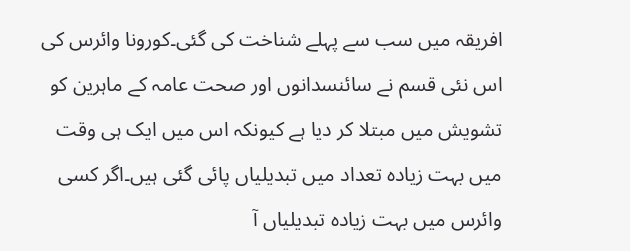افریقہ میں سب سے پہلے شناخت کی گئی۔کورونا وائرس کی اس نئی قسم نے سائنسدانوں اور صحت عامہ کے ماہرین کو تشویش میں مبتلا کر دیا ہے کیونکہ اس میں ایک ہی وقت میں بہت زیادہ تعداد میں تبدیلیاں پائی گئی ہیں۔اگر کسی وائرس میں بہت زیادہ تبدیلیاں آ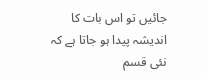جائیں تو اس بات کا اندیشہ پیدا ہو جاتا ہے کہ نئی قسم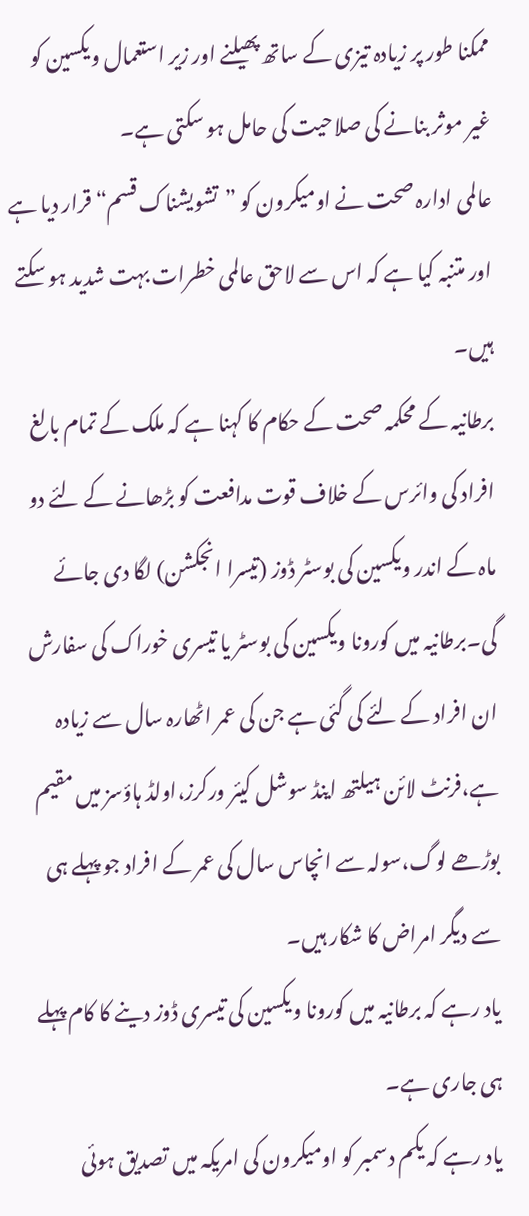ممکنا طور پر زیادہ تیزی کے ساتھ پھیلنے اور زیر استعمال ویکسین کو غیر موثر بنانے کی صلاحیت کی حامل ہو سکتی ہے۔
عالمی ادارہ صحت نے اومیکرون کو ”تشویشناک قسم“ قرار دیا ہے اور متنبہ کیا ہے کہ اس سے لاحق عالمی خطرات بہت شدید ہو سکتے ہیں۔
برطانیہ کے محکمہ صحت کے حکام کا کہنا ہے کہ ملک کے تمام بالغ افراد کی وائرس کے خلاف قوت مدافعت کو بڑھانے کے لئے دو ماہ کے اندر ویکسین کی بوسٹر ڈوز (تیسرا انجکشن) لگا دی جائے گی۔برطانیہ میں کورونا ویکسین کی بوسٹر یا تیسری خوراک کی سفارش ان افراد کے لئے کی گئی ہے جن کی عمر اٹھارہ سال سے زیادہ ہے،فرنٹ لائن ہیلتھ اینڈ سوشل کیئر ورکرز،اولڈ ہاؤسز میں مقیم بوڑھے لوگ،سولہ سے انچاس سال کی عمر کے افراد جو پہلے ہی سے دیگر امراض کا شکار ہیں۔
یاد رہے کہ برطانیہ میں کورونا ویکسین کی تیسری ڈوز دینے کا کام پہلے ہی جاری ہے۔
یاد رہے کہ یکم دسمبر کو اومیکرون کی امریکہ میں تصدیق ہوئی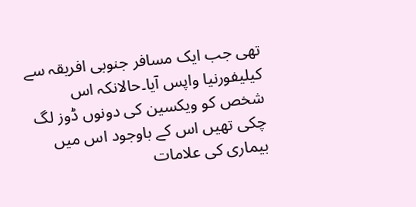تھی جب ایک مسافر جنوبی افریقہ سے کیلیفورنیا واپس آیا۔حالانکہ اس شخص کو ویکسین کی دونوں ڈوز لگ چکی تھیں اس کے باوجود اس میں بیماری کی علامات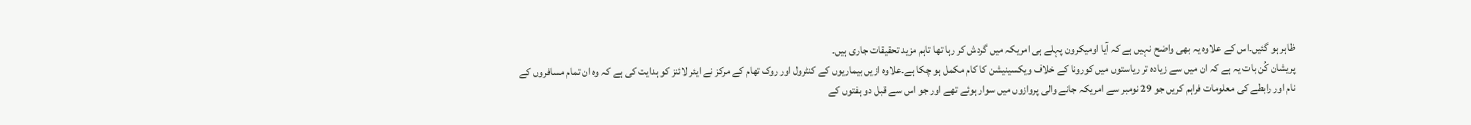ظاہر ہو گئیں۔اس کے علاوہ یہ بھی واضح نہیں ہے کہ آیا اومیکرون پہلے ہی امریکہ میں گردش کر رہا تھا تاہم مزید تحقیقات جاری ہیں۔
پریشان کُن بات یہ ہے کہ ان میں سے زیادہ تر ریاستوں میں کورونا کے خلاف ویکسینیشن کا کام مکمل ہو چکا ہے۔علاوہ ازیں بیماریوں کے کنٹرول اور روک تھام کے مرکز نے ایئر لائنز کو ہدایت کی ہے کہ وہ ان تمام مسافروں کے نام اور رابطے کی معلومات فراہم کریں جو 29 نومبر سے امریکہ جانے والی پروازوں میں سوار ہوئے تھے اور جو اس سے قبل دو ہفتوں کے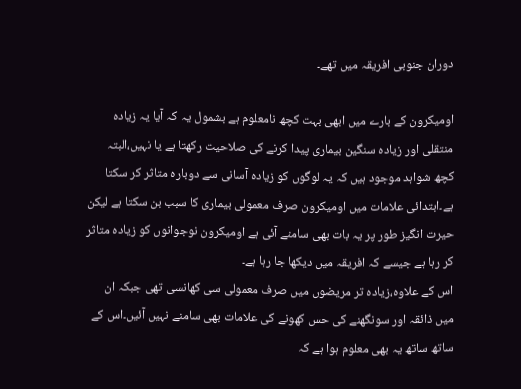دوران جنوبی افریقہ میں تھے۔

اومیکرون کے بارے میں ابھی بہت کچھ نامعلوم ہے بشمول یہ کہ آیا یہ زیادہ منتقلی اور زیادہ سنگین بیماری پیدا کرنے کی صلاحیت رکھتا ہے یا نہیں،البتہ کچھ شواہد موجود ہیں کہ یہ لوگوں کو زیادہ آسانی سے دوبارہ متاثر کر سکتا ہے۔ابتدائی علامات میں اومیکرون صرف معمولی بیماری کا سبب بن سکتا ہے لیکن حیرت انگیز طور پر یہ بات بھی سامنے آئی ہے اومیکرون نوجوانوں کو زیادہ متاثر کر رہا ہے جیسے کہ افریقہ میں دیکھا جا رہا ہے۔
اس کے علاوہ،زیادہ تر مریضوں میں صرف معمولی سی کھانسی تھی جبکہ ان میں ذائقہ اور سونگھنے کی حس کھونے کی علامات بھی سامنے نہیں آئیں۔اس کے ساتھ ساتھ یہ بھی معلوم ہوا ہے کہ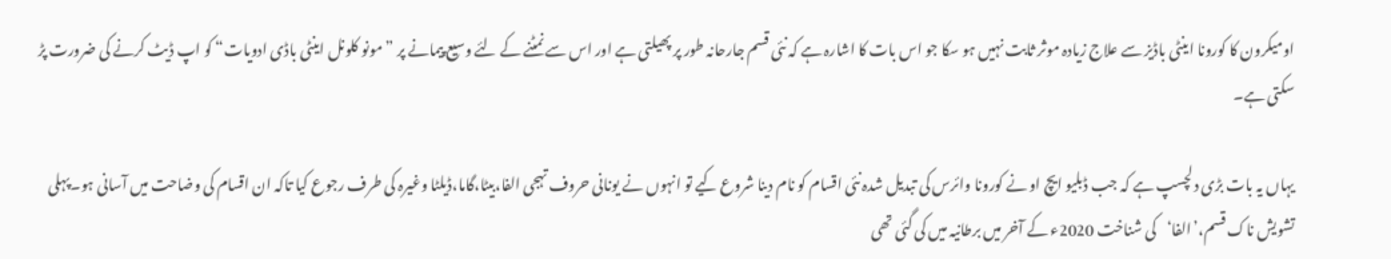اومیکرون کا کورونا اینٹی باڈیز سے علاج زیادہ موثر ثابت نہیں ہو سکا جو اس بات کا اشارہ ہے کہ نئی قسم جارحانہ طور پر پھیلتی ہے اور اس سے نمٹنے کے لئے وسیع پیمانے پر ”مونو کلونل اینٹی باڈی ادویات“ کو اپ ڈیٹ کرنے کی ضرورت پڑ سکتی ہے۔

یہاں یہ بات بڑی دلچسپ ہے کہ جب ڈبلیو ایچ او نے کورونا وائرس کی تبدیل شدہ نئی اقسام کو نام دینا شروع کیے تو انہوں نے یونانی حروف تہجی الفا،بیٹا،گاما،ڈیلٹا وغیرہ کی طرف رجوع کیا تاکہ ان اقسام کی وضاحت میں آسانی ہو۔پہلی تشویش ناک قسم،’الفا‘کی شناخت 2020ء کے آخر میں برطانیہ میں کی گئی تھی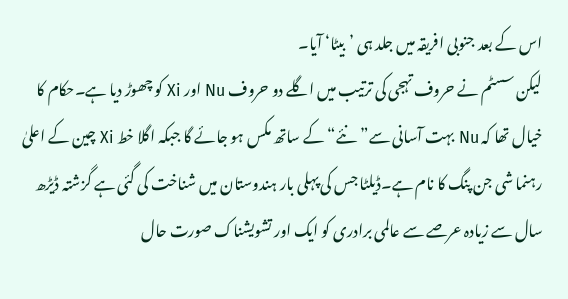اس کے بعد جنوبی افریقہ میں جلد ہی ’بیٹا‘ آیا۔
لیکن سسٹم نے حروف تہجی کی ترتیب میں اگلے دو حروف Nu اور Xi کو چھوڑ دیا ہے۔حکام کا خیال تھا کہ Nu بہت آسانی سے”نئے“ کے ساتھ مکس ہو جائے گا جبکہ اگلا خط Xi چین کے اعلیٰ رہنما شی جن پنگ کا نام ہے۔ڈیلٹا جس کی پہلی بار ہندوستان میں شناخت کی گئی ہے گزشتہ ڈیڑھ سال سے زیادہ عرصے سے عالمی برادری کو ایک اور تشویشناک صورت حال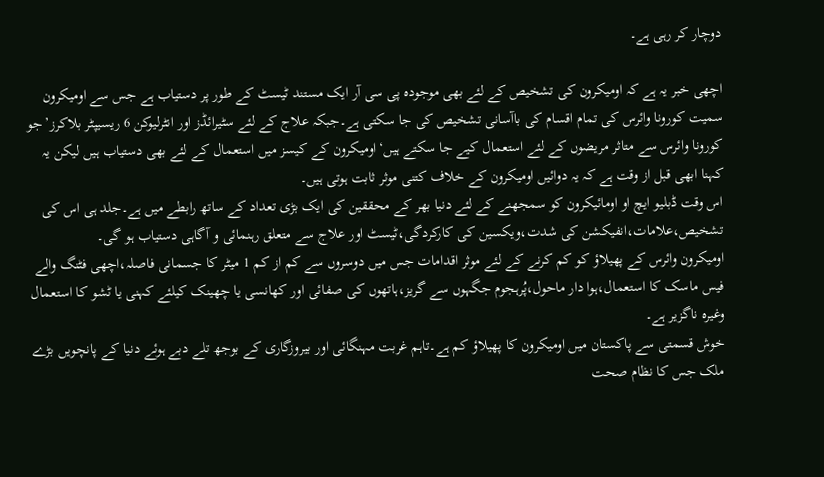دوچار کر رہی ہے۔

اچھی خبر یہ ہے کہ اومیکرون کی تشخیص کے لئے بھی موجودہ پی سی آر ایک مستند ٹیسٹ کے طور پر دستیاب ہے جس سے اومیکرون سمیت کورونا وائرس کی تمام اقسام کی باآسانی تشخیص کی جا سکتی ہے۔جبکہ علاج کے لئے سٹیرائڈز اور انٹرلیوکن 6 ریسیپٹر بلاکرز’جو کورونا وائرس سے متاثر مریضوں کے لئے استعمال کیے جا سکتے ہیں‘اومیکرون کے کیسز میں استعمال کے لئے بھی دستیاب ہیں لیکن یہ کہنا ابھی قبل از وقت ہے کہ یہ دوائیں اومیکرون کے خلاف کتنی موثر ثابت ہوتی ہیں۔
اس وقت ڈبلیو ایچ او اومائیکرون کو سمجھنے کے لئے دنیا بھر کے محققین کی ایک بڑی تعداد کے ساتھ رابطے میں ہے۔جلد ہی اس کی تشخیص،علامات،انفیکشن کی شدت،ویکسین کی کارکردگی،ٹیسٹ اور علاج سے متعلق رہنمائی و آگاہی دستیاب ہو گی۔
اومیکرون وائرس کے پھیلاؤ کو کم کرنے کے لئے موثر اقدامات جس میں دوسروں سے کم از کم 1 میٹر کا جسمانی فاصلہ،اچھی فٹنگ والے فیس ماسک کا استعمال،ہوا دار ماحول،پُرہجوم جگہوں سے گریز،ہاتھوں کی صفائی اور کھانسی یا چھینک کیلئے کہنی یا ٹشو کا استعمال وغیرہ ناگزیر ہے۔
خوش قسمتی سے پاکستان میں اومیکرون کا پھیلاؤ کم ہے۔تاہم غربت مہنگائی اور بیروزگاری کے بوجھ تلے دبے ہوئے دنیا کے پانچویں بڑے ملک جس کا نظام صحت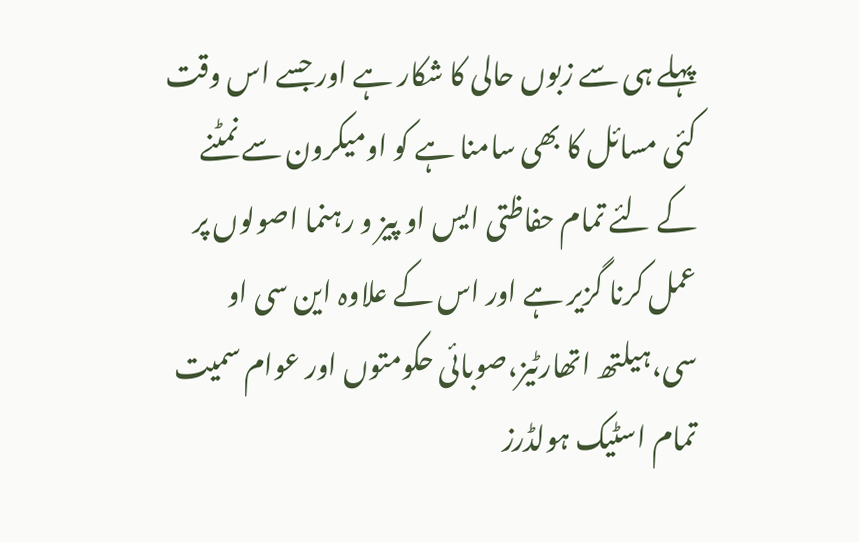پہلے ہی سے زبوں حالی کا شکار ہے اور جسے اس وقت کئی مسائل کا بھی سامنا ہے کو اومیکرون سے نمٹنے کے لئے تمام حفاظتی ایس او پیز و رہنما اصولوں پر عمل کرنا گزیر ہے اور اس کے علاوہ این سی او سی،ہیلتھ اتھارٹیز،صوبائی حکومتوں اور عوام سمیت تمام اسٹیک ہولڈرز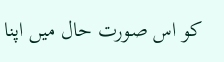کو اس صورت حال میں اپنا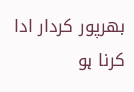بھرپور کردار ادا کرنا ہو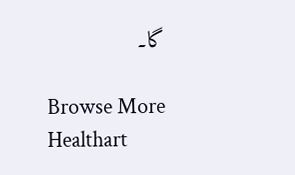گا۔

Browse More Healthart